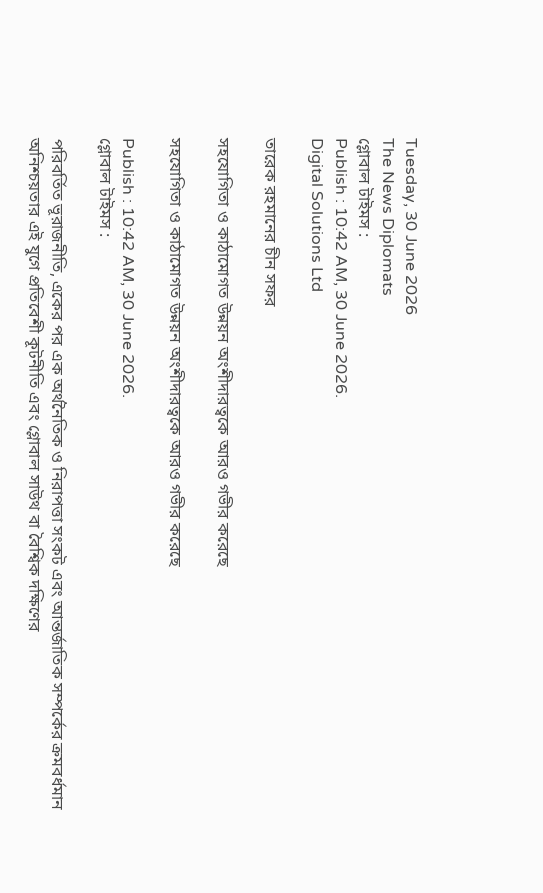Tuesday, 30 June 2026
The News Diplomats
গ্লোবাল টাইমস :
Publish : 10:42 AM, 30 June 2026.
Digital Solutions Ltd

তারেক রহমানের চীন সফর

সহযোগিতা ও কাঠামোগত উন্নয়ন অংশীদারত্বকে আরও গভীর করেছে

সহযোগিতা ও কাঠামোগত উন্নয়ন অংশীদারত্বকে আরও গভীর করেছে

Publish : 10:42 AM, 30 June 2026.
গ্লোবাল টাইমস :

পরিবর্তিত ভূরাজনীতি, একের পর এক অর্থনৈতিক ও নিরাপত্তা সংকট এবং আন্তর্জাতিক সম্পর্কের ক্রমবর্ধমান অনিশ্চয়তার এই যুগে প্রতিবেশী কূটনীতি এবং গ্লোবাল সাউথ বা বৈশ্বিক দক্ষিণের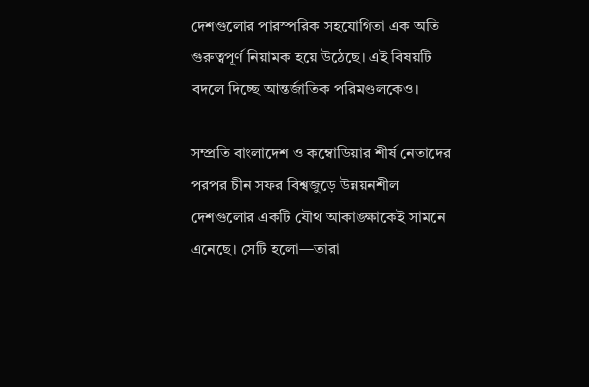দেশগুলোর পারস্পরিক সহযোগিতা এক অতি গুরুত্বপূর্ণ নিয়ামক হয়ে উঠেছে। এই বিষয়টি বদলে দিচ্ছে আন্তর্জাতিক পরিমণ্ডলকেও।

সম্প্রতি বাংলাদেশ ও কম্বোডিয়ার শীর্ষ নেতাদের পরপর চীন সফর বিশ্বজুড়ে উন্নয়নশীল দেশগুলোর একটি যৌথ আকাঙ্ক্ষাকেই সামনে এনেছে। সেটি হলো—তারা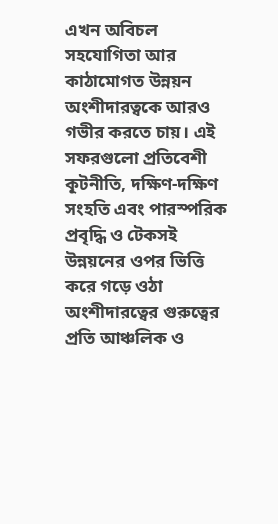এখন অবিচল সহযোগিতা আর কাঠামোগত উন্নয়ন অংশীদারত্বকে আরও গভীর করতে চায়। এই সফরগুলো প্রতিবেশী কূটনীতি, দক্ষিণ-দক্ষিণ সংহতি এবং পারস্পরিক প্রবৃদ্ধি ও টেকসই উন্নয়নের ওপর ভিত্তি করে গড়ে ওঠা অংশীদারত্বের গুরুত্বের প্রতি আঞ্চলিক ও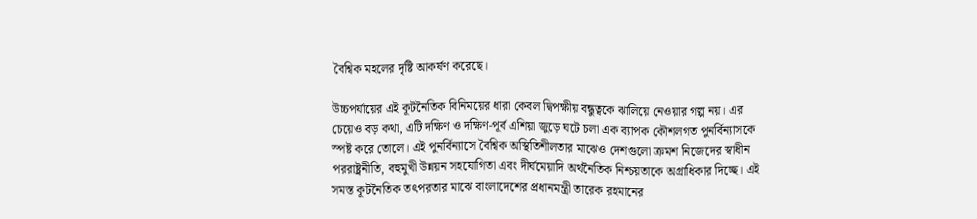বৈশ্বিক মহলের দৃষ্টি আকর্ষণ করেছে।

উচ্চপর্যায়ের এই কূটনৈতিক বিনিময়ের ধারা কেবল দ্বিপক্ষীয় বন্ধুত্বকে ঝালিয়ে নেওয়ার গল্প নয়। এর চেয়েও বড় কথা, এটি দক্ষিণ ও দক্ষিণ-পূর্ব এশিয়া জুড়ে ঘটে চলা এক ব্যাপক কৌশলগত পুনর্বিন্যাসকে স্পষ্ট করে তোলে। এই পুনর্বিন্যাসে বৈশ্বিক অস্থিতিশীলতার মাঝেও দেশগুলো ক্রমশ নিজেদের স্বাধীন পররাষ্ট্রনীতি, বহুমুখী উন্নয়ন সহযোগিতা এবং দীর্ঘমেয়াদি অর্থনৈতিক নিশ্চয়তাকে অগ্রাধিকার দিচ্ছে। এই সমস্ত কূটনৈতিক তৎপরতার মাঝে বাংলাদেশের প্রধানমন্ত্রী তারেক রহমানের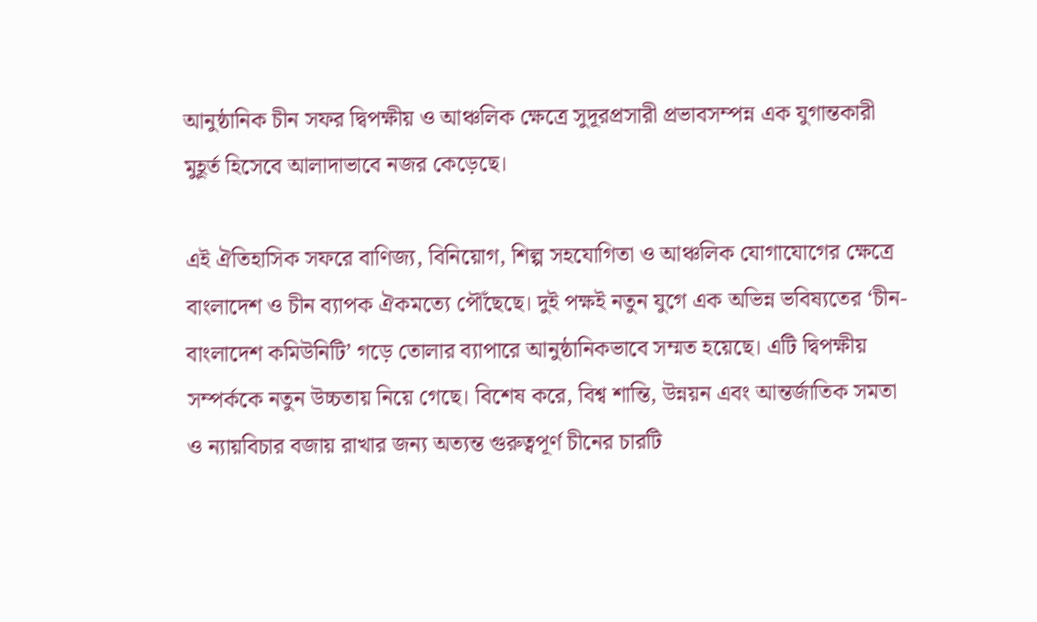আনুষ্ঠানিক চীন সফর দ্বিপক্ষীয় ও আঞ্চলিক ক্ষেত্রে সুদূরপ্রসারী প্রভাবসম্পন্ন এক যুগান্তকারী মুহূর্ত হিসেবে আলাদাভাবে নজর কেড়েছে।

এই ঐতিহাসিক সফরে বাণিজ্য, বিনিয়োগ, শিল্প সহযোগিতা ও আঞ্চলিক যোগাযোগের ক্ষেত্রে বাংলাদেশ ও চীন ব্যাপক ঐকমত্যে পৌঁছেছে। দুই পক্ষই নতুন যুগে এক অভিন্ন ভবিষ্যতের ‘চীন-বাংলাদেশ কমিউনিটি’ গড়ে তোলার ব্যাপারে আনুষ্ঠানিকভাবে সম্মত হয়েছে। এটি দ্বিপক্ষীয় সম্পর্ককে নতুন উচ্চতায় নিয়ে গেছে। বিশেষ করে, বিশ্ব শান্তি, উন্নয়ন এবং আন্তর্জাতিক সমতা ও ন্যায়বিচার বজায় রাখার জন্য অত্যন্ত গুরুত্বপূর্ণ চীনের চারটি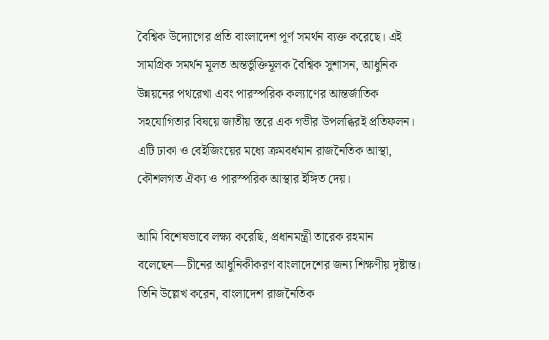বৈশ্বিক উদ্যোগের প্রতি বাংলাদেশ পূর্ণ সমর্থন ব্যক্ত করেছে। এই সামগ্রিক সমর্থন মূলত অন্তর্ভুক্তিমূলক বৈশ্বিক সুশাসন, আধুনিক উন্নয়নের পথরেখা এবং পারস্পরিক কল্যাণের আন্তর্জাতিক সহযোগিতার বিষয়ে জাতীয় স্তরে এক গভীর উপলব্ধিরই প্রতিফলন। এটি ঢাকা ও বেইজিংয়ের মধ্যে ক্রমবর্ধমান রাজনৈতিক আস্থা, কৌশলগত ঐক্য ও পারস্পরিক আস্থার ইঙ্গিত দেয়।

আমি বিশেষভাবে লক্ষ্য করেছি, প্রধানমন্ত্রী তারেক রহমান বলেছেন—চীনের আধুনিকীকরণ বাংলাদেশের জন্য শিক্ষণীয় দৃষ্টান্ত। তিনি উল্লেখ করেন, বাংলাদেশ রাজনৈতিক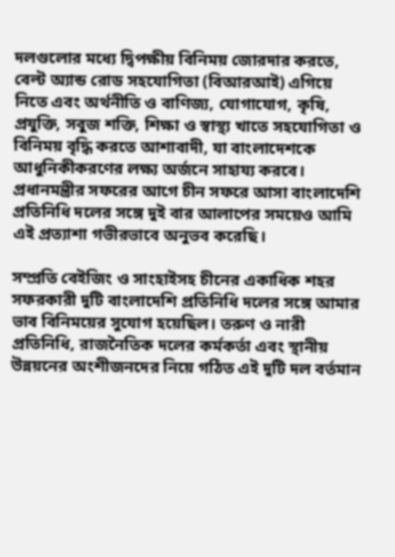দলগুলোর মধ্যে দ্বিপক্ষীয় বিনিময় জোরদার করতে, বেল্ট অ্যান্ড রোড সহযোগিতা (বিআরআই) এগিয়ে নিতে এবং অর্থনীতি ও বাণিজ্য, যোগাযোগ, কৃষি, প্রযুক্তি, সবুজ শক্তি, শিক্ষা ও স্বাস্থ্য খাতে সহযোগিতা ও বিনিময় বৃদ্ধি করতে আশাবাদী, যা বাংলাদেশকে আধুনিকীকরণের লক্ষ্য অর্জনে সাহায্য করবে। প্রধানমন্ত্রীর সফরের আগে চীন সফরে আসা বাংলাদেশি প্রতিনিধি দলের সঙ্গে দুই বার আলাপের সময়েও আমি এই প্রত্যাশা গভীরভাবে অনুভব করেছি।

সম্প্রতি বেইজিং ও সাংহাইসহ চীনের একাধিক শহর সফরকারী দুটি বাংলাদেশি প্রতিনিধি দলের সঙ্গে আমার ভাব বিনিময়ের সুযোগ হয়েছিল। তরুণ ও নারী প্রতিনিধি, রাজনৈতিক দলের কর্মকর্তা এবং স্থানীয় উন্নয়নের অংশীজনদের নিয়ে গঠিত এই দুটি দল বর্তমান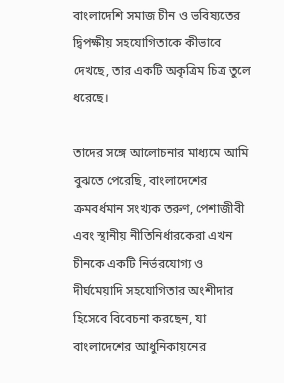বাংলাদেশি সমাজ চীন ও ভবিষ্যতের দ্বিপক্ষীয় সহযোগিতাকে কীভাবে দেখছে, তার একটি অকৃত্রিম চিত্র তুলে ধরেছে।

তাদের সঙ্গে আলোচনার মাধ্যমে আমি বুঝতে পেরেছি, বাংলাদেশের ক্রমবর্ধমান সংখ্যক তরুণ, পেশাজীবী এবং স্থানীয় নীতিনির্ধারকেরা এখন চীনকে একটি নির্ভরযোগ্য ও দীর্ঘমেয়াদি সহযোগিতার অংশীদার হিসেবে বিবেচনা করছেন, যা বাংলাদেশের আধুনিকায়নের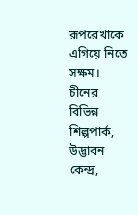রূপরেখাকে এগিয়ে নিতে সক্ষম। চীনের বিভিন্ন শিল্পপার্ক, উদ্ভাবন কেন্দ্র,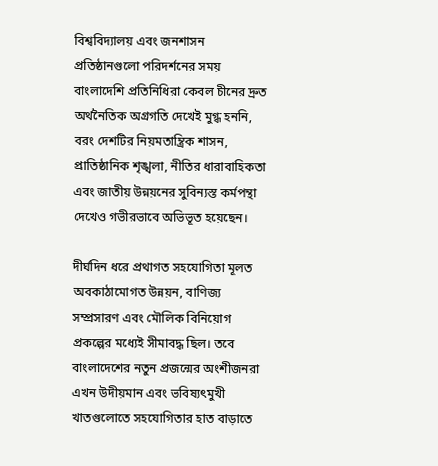বিশ্ববিদ্যালয় এবং জনশাসন প্রতিষ্ঠানগুলো পরিদর্শনের সময় বাংলাদেশি প্রতিনিধিরা কেবল চীনের দ্রুত অর্থনৈতিক অগ্রগতি দেখেই মুগ্ধ হননি, বরং দেশটির নিয়মতান্ত্রিক শাসন, প্রাতিষ্ঠানিক শৃঙ্খলা, নীতির ধারাবাহিকতা এবং জাতীয় উন্নয়নের সুবিন্যস্ত কর্মপন্থা দেখেও গভীরভাবে অভিভূত হয়েছেন।

দীর্ঘদিন ধরে প্রথাগত সহযোগিতা মূলত অবকাঠামোগত উন্নয়ন, বাণিজ্য সম্প্রসারণ এবং মৌলিক বিনিয়োগ প্রকল্পের মধ্যেই সীমাবদ্ধ ছিল। তবে বাংলাদেশের নতুন প্রজন্মের অংশীজনরা এখন উদীয়মান এবং ভবিষ্যৎমুখী খাতগুলোতে সহযোগিতার হাত বাড়াতে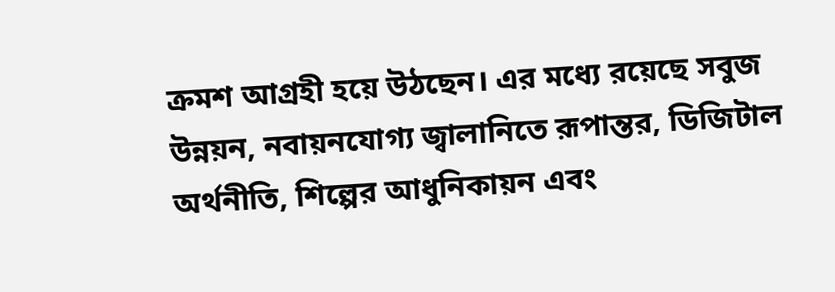ক্রমশ আগ্রহী হয়ে উঠছেন। এর মধ্যে রয়েছে সবুজ উন্নয়ন, নবায়নযোগ্য জ্বালানিতে রূপান্তর, ডিজিটাল অর্থনীতি, শিল্পের আধুনিকায়ন এবং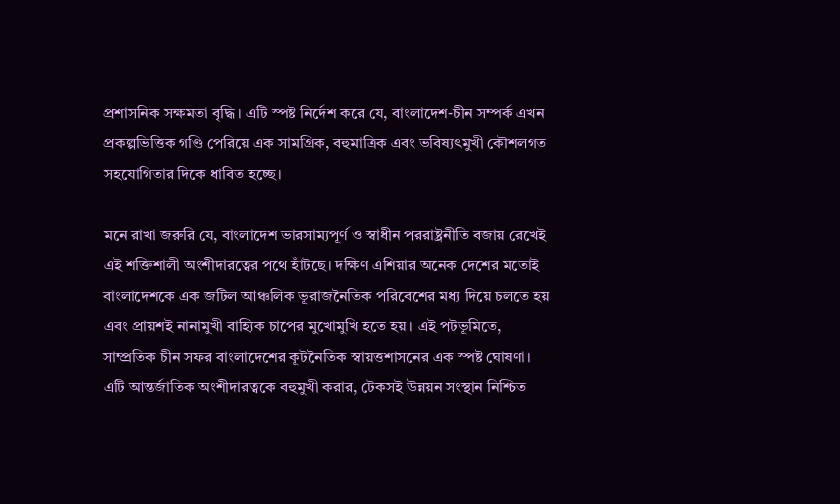প্রশাসনিক সক্ষমতা বৃদ্ধি। এটি স্পষ্ট নির্দেশ করে যে, বাংলাদেশ-চীন সম্পর্ক এখন প্রকল্পভিত্তিক গণ্ডি পেরিয়ে এক সামগ্রিক, বহুমাত্রিক এবং ভবিষ্যৎমুখী কৌশলগত সহযোগিতার দিকে ধাবিত হচ্ছে।

মনে রাখা জরুরি যে, বাংলাদেশ ভারসাম্যপূর্ণ ও স্বাধীন পররাষ্ট্রনীতি বজায় রেখেই এই শক্তিশালী অংশীদারত্বের পথে হাঁটছে। দক্ষিণ এশিয়ার অনেক দেশের মতোই বাংলাদেশকে এক জটিল আঞ্চলিক ভূরাজনৈতিক পরিবেশের মধ্য দিয়ে চলতে হয় এবং প্রায়শই নানামুখী বাহ্যিক চাপের মুখোমুখি হতে হয়। এই পটভূমিতে, সাম্প্রতিক চীন সফর বাংলাদেশের কূটনৈতিক স্বায়ত্তশাসনের এক স্পষ্ট ঘোষণা। এটি আন্তর্জাতিক অংশীদারত্বকে বহুমুখী করার, টেকসই উন্নয়ন সংস্থান নিশ্চিত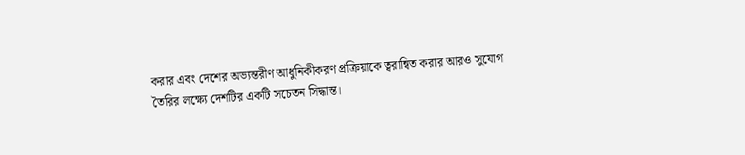করার এবং দেশের অভ্যন্তরীণ আধুনিকীকরণ প্রক্রিয়াকে ত্বরান্বিত করার আরও সুযোগ তৈরির লক্ষ্যে দেশটির একটি সচেতন সিদ্ধান্ত।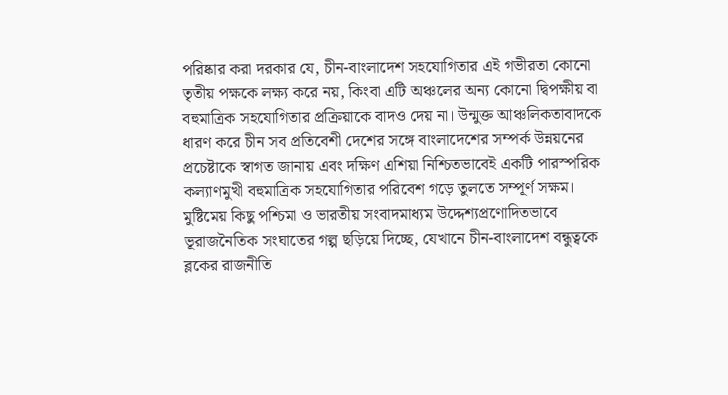পরিষ্কার করা দরকার যে, চীন-বাংলাদেশ সহযোগিতার এই গভীরতা কোনো তৃতীয় পক্ষকে লক্ষ্য করে নয়, কিংবা এটি অঞ্চলের অন্য কোনো দ্বিপক্ষীয় বা বহুমাত্রিক সহযোগিতার প্রক্রিয়াকে বাদও দেয় না। উন্মুক্ত আঞ্চলিকতাবাদকে ধারণ করে চীন সব প্রতিবেশী দেশের সঙ্গে বাংলাদেশের সম্পর্ক উন্নয়নের প্রচেষ্টাকে স্বাগত জানায় এবং দক্ষিণ এশিয়া নিশ্চিতভাবেই একটি পারস্পরিক কল্যাণমুখী বহুমাত্রিক সহযোগিতার পরিবেশ গড়ে তুলতে সম্পূর্ণ সক্ষম। মুষ্টিমেয় কিছু পশ্চিমা ও ভারতীয় সংবাদমাধ্যম উদ্দেশ্যপ্রণোদিতভাবে ভূরাজনৈতিক সংঘাতের গল্প ছড়িয়ে দিচ্ছে, যেখানে চীন-বাংলাদেশ বন্ধুত্বকে ব্লকের রাজনীতি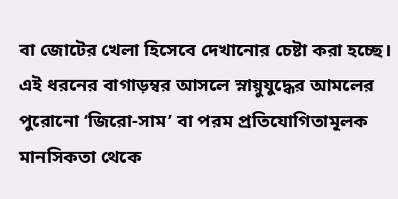বা জোটের খেলা হিসেবে দেখানোর চেষ্টা করা হচ্ছে। এই ধরনের বাগাড়ম্বর আসলে স্নায়ুযুদ্ধের আমলের পুরোনো ‘জিরো-সাম’ বা পরম প্রতিযোগিতামূলক মানসিকতা থেকে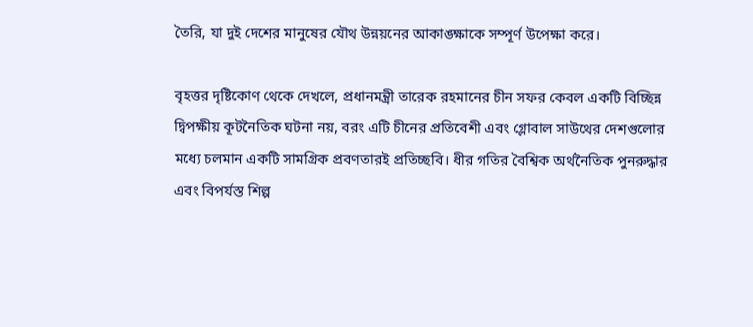তৈরি, যা দুই দেশের মানুষের যৌথ উন্নয়নের আকাঙ্ক্ষাকে সম্পূর্ণ উপেক্ষা করে।

বৃহত্তর দৃষ্টিকোণ থেকে দেখলে, প্রধানমন্ত্রী তারেক রহমানের চীন সফর কেবল একটি বিচ্ছিন্ন দ্বিপক্ষীয় কূটনৈতিক ঘটনা নয়, বরং এটি চীনের প্রতিবেশী এবং গ্লোবাল সাউথের দেশগুলোর মধ্যে চলমান একটি সামগ্রিক প্রবণতারই প্রতিচ্ছবি। ধীর গতির বৈশ্বিক অর্থনৈতিক পুনরুদ্ধার এবং বিপর্যস্ত শিল্প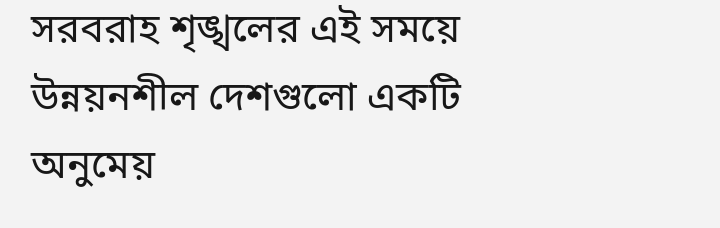সরবরাহ শৃঙ্খলের এই সময়ে উন্নয়নশীল দেশগুলো একটি অনুমেয়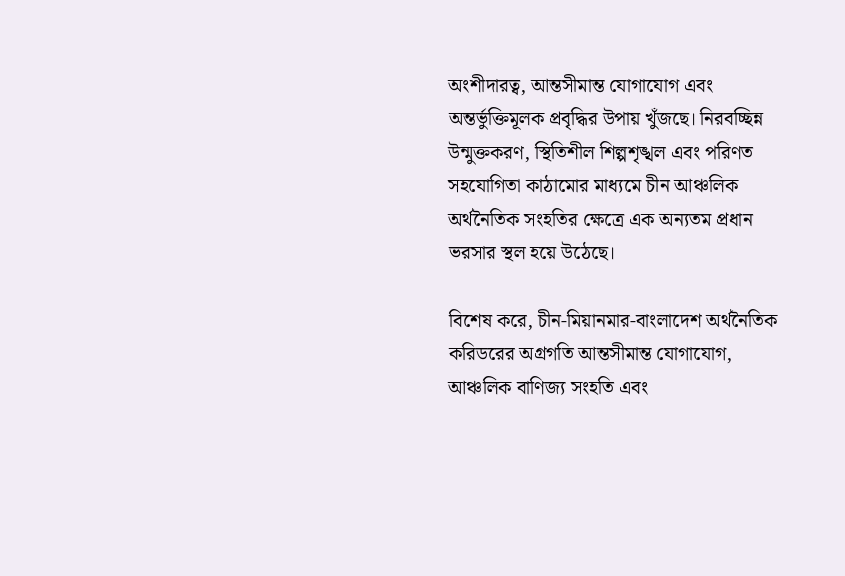অংশীদারত্ব, আন্তসীমান্ত যোগাযোগ এবং অন্তর্ভুক্তিমূলক প্রবৃদ্ধির উপায় খুঁজছে। নিরবচ্ছিন্ন উন্মুক্তকরণ, স্থিতিশীল শিল্পশৃঙ্খল এবং পরিণত সহযোগিতা কাঠামোর মাধ্যমে চীন আঞ্চলিক অর্থনৈতিক সংহতির ক্ষেত্রে এক অন্যতম প্রধান ভরসার স্থল হয়ে উঠেছে।

বিশেষ করে, চীন-মিয়ানমার-বাংলাদেশ অর্থনৈতিক করিডরের অগ্রগতি আন্তসীমান্ত যোগাযোগ, আঞ্চলিক বাণিজ্য সংহতি এবং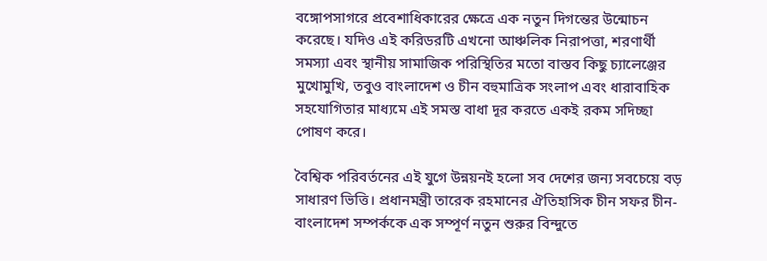বঙ্গোপসাগরে প্রবেশাধিকারের ক্ষেত্রে এক নতুন দিগন্তের উন্মোচন করেছে। যদিও এই করিডরটি এখনো আঞ্চলিক নিরাপত্তা, শরণার্থী সমস্যা এবং স্থানীয় সামাজিক পরিস্থিতির মতো বাস্তব কিছু চ্যালেঞ্জের মুখোমুখি, তবুও বাংলাদেশ ও চীন বহুমাত্রিক সংলাপ এবং ধারাবাহিক সহযোগিতার মাধ্যমে এই সমস্ত বাধা দূর করতে একই রকম সদিচ্ছা পোষণ করে।

বৈশ্বিক পরিবর্তনের এই যুগে উন্নয়নই হলো সব দেশের জন্য সবচেয়ে বড় সাধারণ ভিত্তি। প্রধানমন্ত্রী তারেক রহমানের ঐতিহাসিক চীন সফর চীন-বাংলাদেশ সম্পর্ককে এক সম্পূর্ণ নতুন শুরুর বিন্দুতে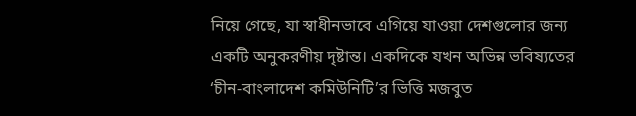নিয়ে গেছে, যা স্বাধীনভাবে এগিয়ে যাওয়া দেশগুলোর জন্য একটি অনুকরণীয় দৃষ্টান্ত। একদিকে যখন অভিন্ন ভবিষ্যতের ‘চীন-বাংলাদেশ কমিউনিটি’র ভিত্তি মজবুত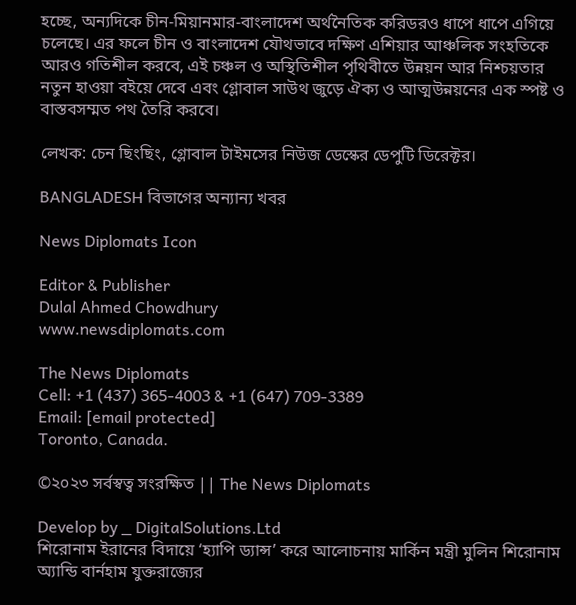হচ্ছে, অন্যদিকে চীন-মিয়ানমার-বাংলাদেশ অর্থনৈতিক করিডরও ধাপে ধাপে এগিয়ে চলেছে। এর ফলে চীন ও বাংলাদেশ যৌথভাবে দক্ষিণ এশিয়ার আঞ্চলিক সংহতিকে আরও গতিশীল করবে, এই চঞ্চল ও অস্থিতিশীল পৃথিবীতে উন্নয়ন আর নিশ্চয়তার নতুন হাওয়া বইয়ে দেবে এবং গ্লোবাল সাউথ জুড়ে ঐক্য ও আত্মউন্নয়নের এক স্পষ্ট ও বাস্তবসম্মত পথ তৈরি করবে।

লেখক: চেন ছিংছিং, গ্লোবাল টাইমসের নিউজ ডেস্কের ডেপুটি ডিরেক্টর।

BANGLADESH বিভাগের অন্যান্য খবর

News Diplomats Icon

Editor & Publisher
Dulal Ahmed Chowdhury
www.newsdiplomats.com

The News Diplomats
Cell: +1 (437) 365-4003 & +1 (647) 709-3389
Email: [email protected]
Toronto, Canada.

©২০২৩ সর্বস্বত্ব সংরক্ষিত || The News Diplomats

Develop by _ DigitalSolutions.Ltd
শিরোনাম ইরানের বিদায়ে ‘হ্যাপি ড্যান্স’ করে আলোচনায় মার্কিন মন্ত্রী মুলিন শিরোনাম অ্যান্ডি বার্নহাম যুক্তরাজ্যের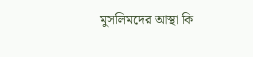মুসলিমদের আস্থা কি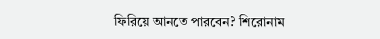ফিরিয়ে আনতে পারবেন? শিরোনাম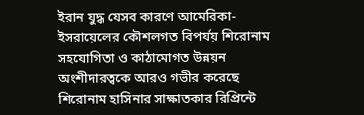ইরান যুদ্ধ যেসব কারণে আমেরিকা-ইসরায়েলের কৌশলগত বিপর্যয় শিরোনাম সহযোগিতা ও কাঠামোগত উন্নয়ন অংশীদারত্বকে আরও গভীর করেছে শিরোনাম হাসিনার সাক্ষাতকার রিপ্রিন্টে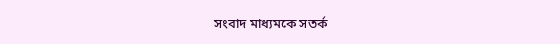সংবাদ মাধ্যমকে সতর্ক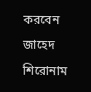করবেন জাহেদ শিরোনাম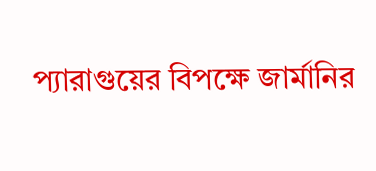প্যারাগুয়ের বিপক্ষে জার্মানির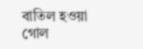বাতিল হওয়া গোল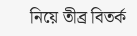নিয়ে তীব্র বিতর্ক